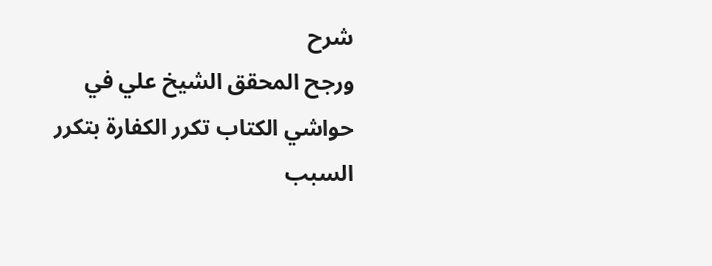شرح
ورجح المحقق الشيخ علي في حواشي الكتاب تكرر الكفارة بتكرر
السبب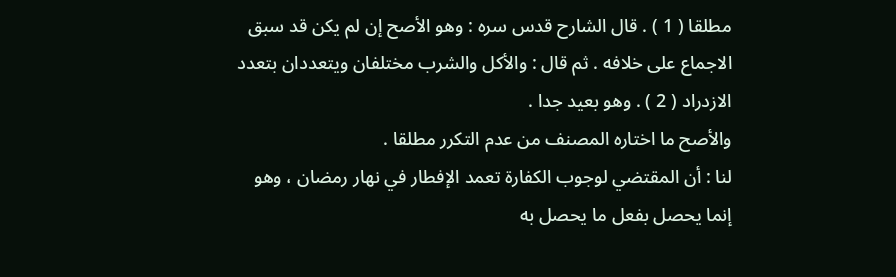مطلقا ( 1 ) . قال الشارح قدس سره : وهو الأصح إن لم يكن قد سبق
الاجماع على خلافه . ثم قال : والأكل والشرب مختلفان ويتعددان بتعدد
الازدراد ( 2 ) . وهو بعيد جدا .
والأصح ما اختاره المصنف من عدم التكرر مطلقا .
لنا : أن المقتضي لوجوب الكفارة تعمد الإفطار في نهار رمضان ، وهو
إنما يحصل بفعل ما يحصل به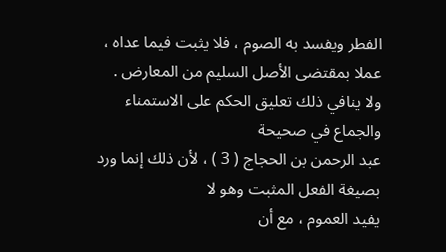الفطر ويفسد به الصوم ، فلا يثبت فيما عداه ،
عملا بمقتضى الأصل السليم من المعارض .
ولا ينافي ذلك تعليق الحكم على الاستمناء والجماع في صحيحة
عبد الرحمن بن الحجاج ( 3 ) ، لأن ذلك إنما ورد بصيغة الفعل المثبت وهو لا
يفيد العموم ، مع أن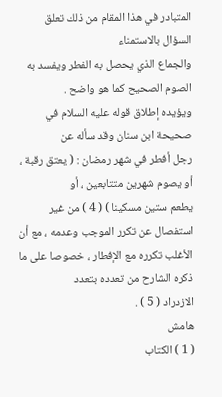المتبادر في هذا المقام من ذلك تعلق السؤال بالاستمناء
والجماع الذي يحصل به الفطر ويفسد به الصوم الصحيح كما هو واضح .
ويؤيده إطلاق قوله عليه السلام في صحيحة ابن سنان وقد سأله عن
رجل أفطر في شهر رمضان : ( يعتق رقبة ، أو يصوم شهرين متتابعين ، أو
يطعم ستين مسكينا ) ( 4 ) من غير استفصال عن تكرر الموجب وعدمه ، مع أن
الأغلب تكرره مع الإفطار ، خصوصا على ما ذكره الشارح من تعدده بتعدد
الازدراد ( 5 ) .
هامش
( 1 ) الكتاب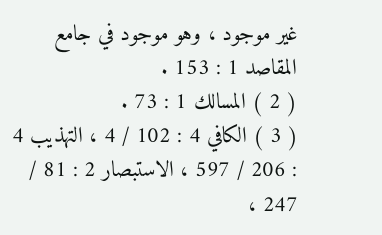غير موجود ، وهو موجود في جامع المقاصد 1 : 153 .
( 2 ) المسالك 1 : 73 .
( 3 ) الكافي 4 : 102 / 4 ، التهذيب 4 : 206 / 597 ، الاستبصار 2 : 81 / 247 ،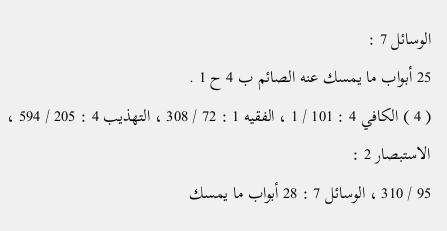الوسائل 7 :
25 أبواب ما يمسك عنه الصائم ب 4 ح 1 .
( 4 ) الكافي 4 : 101 / 1 ، الفقيه 1 : 72 / 308 ، التهذيب 4 : 205 / 594 ، الاستبصار 2 :
95 / 310 ، الوسائل 7 : 28 أبواب ما يمسك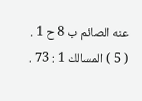عنه الصائم ب 8 ح 1 .
( 5 ) المسالك 1 : 73 .